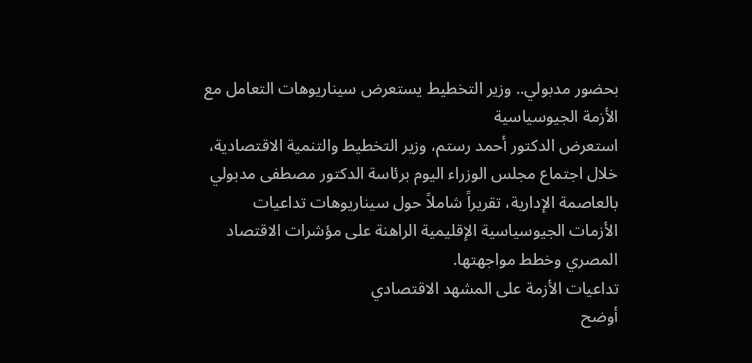بحضور مدبولي.. وزير التخطيط يستعرض سيناريوهات التعامل مع الأزمة الجيوسياسية
استعرض الدكتور أحمد رستم، وزير التخطيط والتنمية الاقتصادية، خلال اجتماع مجلس الوزراء اليوم برئاسة الدكتور مصطفى مدبولي بالعاصمة الإدارية، تقريراً شاملاً حول سيناريوهات تداعيات الأزمات الجيوسياسية الإقليمية الراهنة على مؤشرات الاقتصاد المصري وخطط مواجهتها.
تداعيات الأزمة على المشهد الاقتصادي
أوضح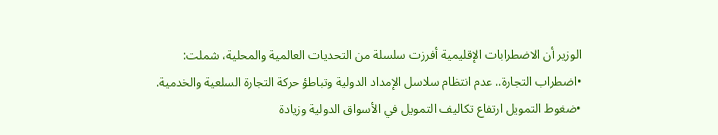الوزير أن الاضطرابات الإقليمية أفرزت سلسلة من التحديات العالمية والمحلية، شملت:
•اضطراب التجارة.. عدم انتظام سلاسل الإمداد الدولية وتباطؤ حركة التجارة السلعية والخدمية.
•ضغوط التمويل ارتفاع تكاليف التمويل في الأسواق الدولية وزيادة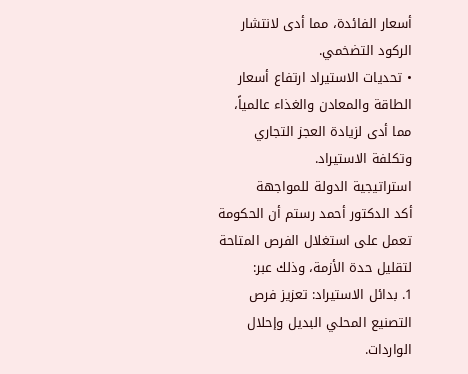أسعار الفائدة، مما أدى لانتشار الركود التضخمي.
• تحديات الاستيراد ارتفاع أسعار الطاقة والمعادن والغذاء عالمياً، مما أدى لزيادة العجز التجاري وتكلفة الاستيراد.
استراتيجية الدولة للمواجهة
أكد الدكتور أحمد رستم أن الحكومة تعمل على استغلال الفرص المتاحة لتقليل حدة الأزمة، وذلك عبر:
1. بدائل الاستيراد: تعزيز فرص التصنيع المحلي البديل وإحلال الواردات.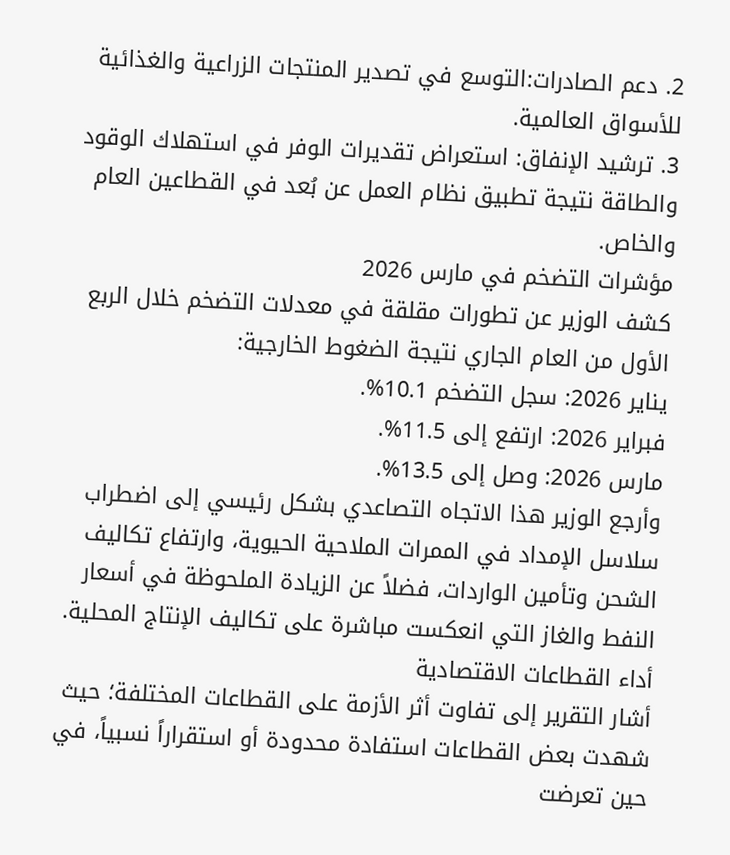2. دعم الصادرات:التوسع في تصدير المنتجات الزراعية والغذائية للأسواق العالمية.
3. ترشيد الإنفاق: استعراض تقديرات الوفر في استهلاك الوقود والطاقة نتيجة تطبيق نظام العمل عن بُعد في القطاعين العام والخاص.
مؤشرات التضخم في مارس 2026
كشف الوزير عن تطورات مقلقة في معدلات التضخم خلال الربع الأول من العام الجاري نتيجة الضغوط الخارجية:
يناير 2026: سجل التضخم 10.1%.
فبراير 2026: ارتفع إلى 11.5%.
مارس 2026: وصل إلى 13.5%.
وأرجع الوزير هذا الاتجاه التصاعدي بشكل رئيسي إلى اضطراب سلاسل الإمداد في الممرات الملاحية الحيوية، وارتفاع تكاليف الشحن وتأمين الواردات، فضلاً عن الزيادة الملحوظة في أسعار النفط والغاز التي انعكست مباشرة على تكاليف الإنتاج المحلية.
أداء القطاعات الاقتصادية
أشار التقرير إلى تفاوت أثر الأزمة على القطاعات المختلفة؛ حيث شهدت بعض القطاعات استفادة محدودة أو استقراراً نسبياً، في حين تعرضت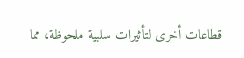قطاعات أخرى لتأثيرات سلبية ملحوظة، مما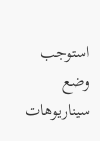استوجب وضع سيناريوهات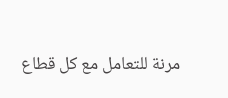مرنة للتعامل مع كل قطاع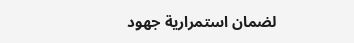لضمان استمرارية جهود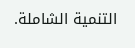التنمية الشاملة.